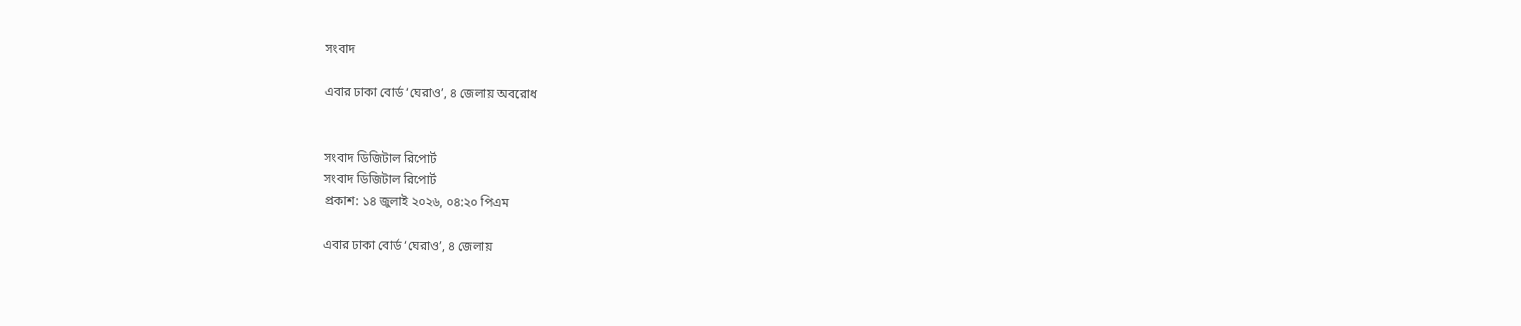সংবাদ

এবার ঢাকা বোর্ড ‘ঘেরাও’, ৪ জেলায় অবরোধ


সংবাদ ডিজিটাল রিপোর্ট
সংবাদ ডিজিটাল রিপোর্ট
প্রকাশ: ১৪ জুলাই ২০২৬, ০৪:২০ পিএম

এবার ঢাকা বোর্ড ‘ঘেরাও’, ৪ জেলায়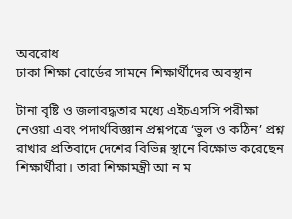অবরোধ
ঢাকা শিক্ষা বোর্ডের সামনে শিক্ষার্থীদের অবস্থান

টানা বৃষ্টি ও জলাবদ্ধতার মধ্যে এইচএসসি পরীক্ষা নেওয়া এবং পদার্থবিজ্ঞান প্রশ্নপত্রে ‘ভুল ও কঠিন’ প্রশ্ন রাখার প্রতিবাদে দেশের বিভিন্ন স্থানে বিক্ষোভ করেছেন শিক্ষার্থীরা। তারা শিক্ষামন্ত্রী আ ন ম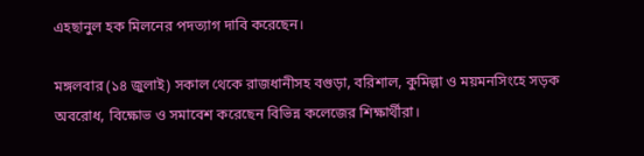এহছানুল হক মিলনের পদত্যাগ দাবি করেছেন।

মঙ্গলবার (১৪ জুলাই) সকাল থেকে রাজধানীসহ বগুড়া, বরিশাল, কুমিল্লা ও ময়মনসিংহে সড়ক অবরোধ, বিক্ষোভ ও সমাবেশ করেছেন বিভিন্ন কলেজের শিক্ষার্থীরা।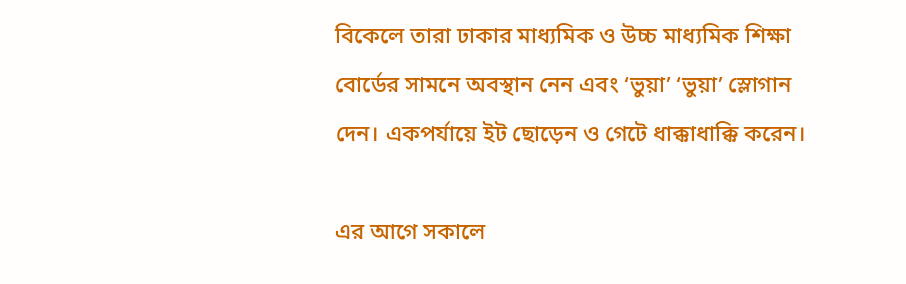বিকেলে তারা ঢাকার মাধ্যমিক ও উচ্চ মাধ্যমিক শিক্ষা বোর্ডের সামনে অবস্থান নেন এবং ‘ভুয়া’ ‘ভুয়া’ স্লোগান দেন। একপর্যায়ে ইট ছোড়েন ও গেটে ধাক্কাধাক্কি করেন।

এর আগে সকালে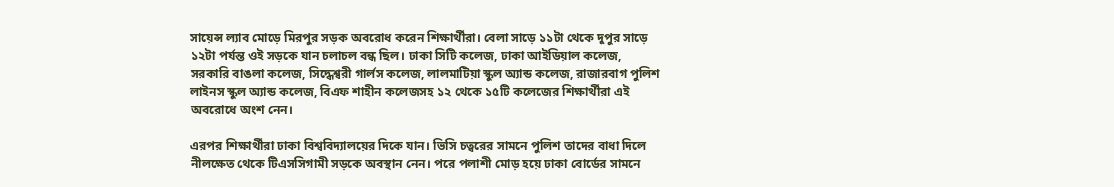সায়েন্স ল্যাব মোড়ে মিরপুর সড়ক অবরোধ করেন শিক্ষার্থীরা। বেলা সাড়ে ১১টা থেকে দুপুর সাড়ে ১২টা পর্যন্ত ওই সড়কে যান চলাচল বন্ধ ছিল। ঢাকা সিটি কলেজ, ঢাকা আইডিয়াল কলেজ, সরকারি বাঙলা কলেজ, সিদ্ধেশ্বরী গার্লস কলেজ, লালমাটিয়া স্কুল অ্যান্ড কলেজ, রাজারবাগ পুলিশ লাইনস স্কুল অ্যান্ড কলেজ, বিএফ শাহীন কলেজসহ ১২ থেকে ১৫টি কলেজের শিক্ষার্থীরা এই অবরোধে অংশ নেন।

এরপর শিক্ষার্থীরা ঢাকা বিশ্ববিদ্যালয়ের দিকে যান। ভিসি চত্বরের সামনে পুলিশ তাদের বাধা দিলে নীলক্ষেত থেকে টিএসসিগামী সড়কে অবস্থান নেন। পরে পলাশী মোড় হয়ে ঢাকা বোর্ডের সামনে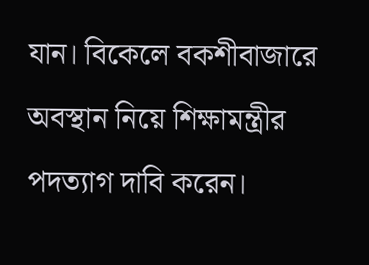যান। বিকেলে বকশীবাজারে অবস্থান নিয়ে শিক্ষামন্ত্রীর পদত্যাগ দাবি করেন।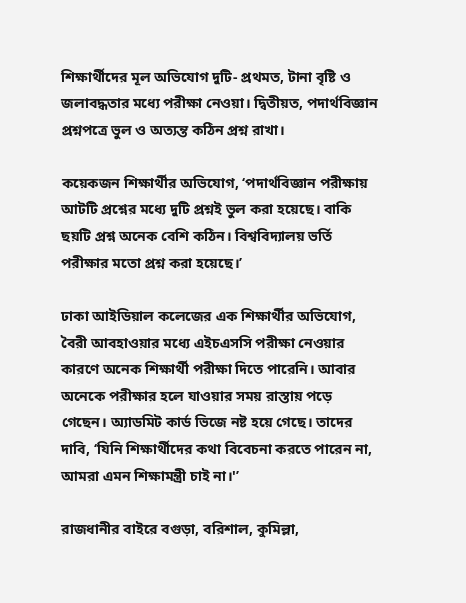শিক্ষার্থীদের মূল অভিযোগ দুটি- প্রথমত, টানা বৃষ্টি ও জলাবদ্ধতার মধ্যে পরীক্ষা নেওয়া। দ্বিতীয়ত, পদার্থবিজ্ঞান প্রশ্নপত্রে ভুল ও অত্যন্ত কঠিন প্রশ্ন রাখা।

কয়েকজন শিক্ষার্থীর অভিযোগ, ‘পদার্থবিজ্ঞান পরীক্ষায় আটটি প্রশ্নের মধ্যে দুটি প্রশ্নই ভুল করা হয়েছে। বাকি ছয়টি প্রশ্ন অনেক বেশি কঠিন। বিশ্ববিদ্যালয় ভর্তি পরীক্ষার মতো প্রশ্ন করা হয়েছে।’

ঢাকা আইডিয়াল কলেজের এক শিক্ষার্থীর অভিযোগ, বৈরী আবহাওয়ার মধ্যে এইচএসসি পরীক্ষা নেওয়ার কারণে অনেক শিক্ষার্থী পরীক্ষা দিতে পারেনি। আবার অনেকে পরীক্ষার হলে যাওয়ার সময় রাস্তায় পড়ে গেছেন। অ্যাডমিট কার্ড ভিজে নষ্ট হয়ে গেছে। তাদের দাবি, ‘যিনি শিক্ষার্থীদের কথা বিবেচনা করতে পারেন না, আমরা এমন শিক্ষামন্ত্রী চাই না।'’

রাজধানীর বাইরে বগুড়া, বরিশাল, কুমিল্লা,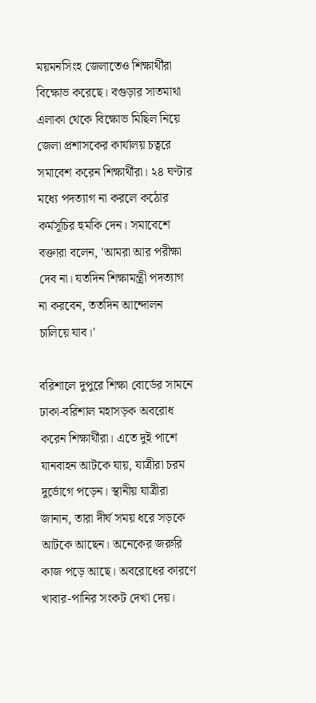ময়মনসিংহ জেলাতেও শিক্ষার্থীরা বিক্ষোভ করেছে। বগুড়ার সাতমাথা এলাকা থেকে বিক্ষোভ মিছিল নিয়ে জেলা প্রশাসকের কার্যালয় চত্বরে সমাবেশ করেন শিক্ষার্থীরা। ২৪ ঘণ্টার মধ্যে পদত্যাগ না করলে কঠোর কর্মসূচির হুমকি দেন। সমাবেশে বক্তারা বলেন, 'আমরা আর পরীক্ষা দেব না। যতদিন শিক্ষামন্ত্রী পদত্যাগ না করবেন, ততদিন আন্দোলন চালিয়ে যাব।'

বরিশালে দুপুরে শিক্ষা বোর্ডের সামনে ঢাকা-বরিশাল মহাসড়ক অবরোধ করেন শিক্ষার্থীরা। এতে দুই পাশে যানবাহন আটকে যায়, যাত্রীরা চরম দুর্ভোগে পড়েন। স্থানীয় যাত্রীরা জানান, তারা দীর্ঘ সময় ধরে সড়কে আটকে আছেন। অনেকের জরুরি কাজ পড়ে আছে। অবরোধের কারণে খাবার-পানির সংকট দেখা দেয়।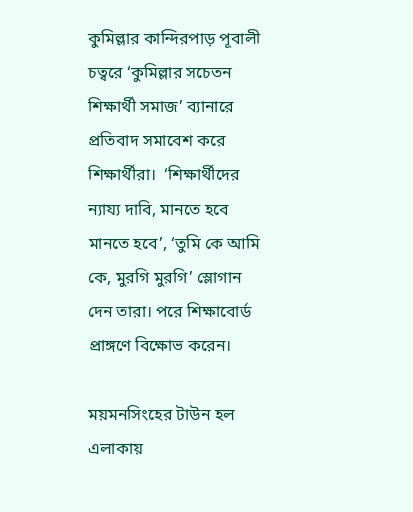কুমিল্লার কান্দিরপাড় পূবালী চত্বরে ‘কুমিল্লার সচেতন শিক্ষার্থী সমাজ’ ব্যানারে প্রতিবাদ সমাবেশ করে শিক্ষার্থীরা।  ‘শিক্ষার্থীদের ন্যায্য দাবি, মানতে হবে মানতে হবে’, ‘তুমি কে আমি কে, মুরগি মুরগি’ স্লোগান দেন তারা। পরে শিক্ষাবোর্ড প্রাঙ্গণে বিক্ষোভ করেন।

ময়মনসিংহের টাউন হল এলাকায়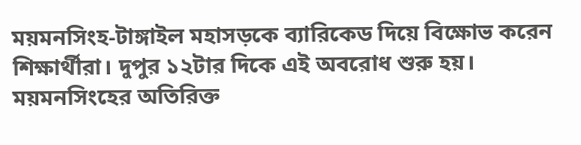ময়মনসিংহ-টাঙ্গাইল মহাসড়কে ব্যারিকেড দিয়ে বিক্ষোভ করেন শিক্ষার্থীরা। দুপুর ১২টার দিকে এই অবরোধ শুরু হয়। ময়মনসিংহের অতিরিক্ত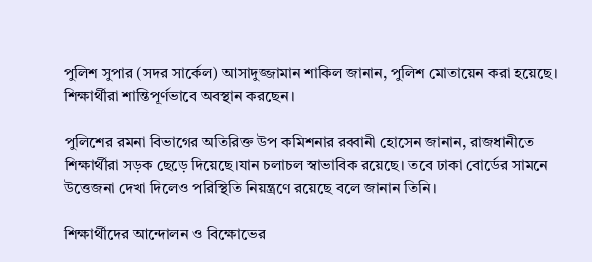পুলিশ সুপার (সদর সার্কেল) আসাদুজ্জামান শাকিল জানান, পুলিশ মোতায়েন করা হয়েছে। শিক্ষার্থীরা শান্তিপূর্ণভাবে অবস্থান করছেন।

পুলিশের রমনা বিভাগের অতিরিক্ত উপ কমিশনার রব্বানী হোসেন জানান, রাজধানীতে শিক্ষার্থীরা সড়ক ছেড়ে দিয়েছে।যান চলাচল স্বাভাবিক রয়েছে। তবে ঢাকা বোর্ডের সামনে উত্তেজনা দেখা দিলেও পরিস্থিতি নিয়ন্ত্রণে রয়েছে বলে জানান তিনি।

শিক্ষার্থীদের আন্দোলন ও বিক্ষোভের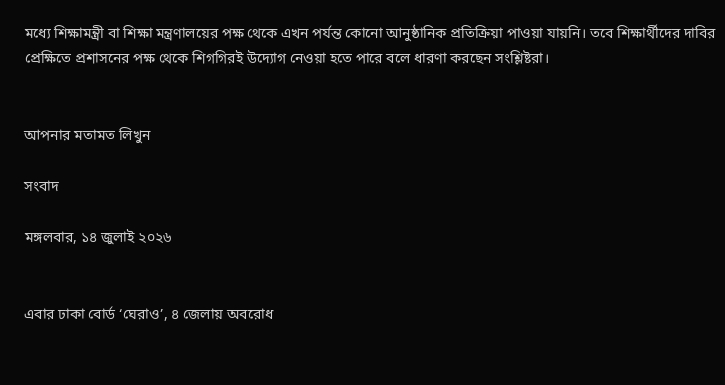মধ্যে শিক্ষামন্ত্রী বা শিক্ষা মন্ত্রণালয়ের পক্ষ থেকে এখন পর্যন্ত কোনো আনুষ্ঠানিক প্রতিক্রিয়া পাওয়া যায়নি। তবে শিক্ষার্থীদের দাবির প্রেক্ষিতে প্রশাসনের পক্ষ থেকে শিগগিরই উদ্যোগ নেওয়া হতে পারে বলে ধারণা করছেন সংশ্লিষ্টরা।


আপনার মতামত লিখুন

সংবাদ

মঙ্গলবার, ১৪ জুলাই ২০২৬


এবার ঢাকা বোর্ড ‘ঘেরাও’, ৪ জেলায় অবরোধ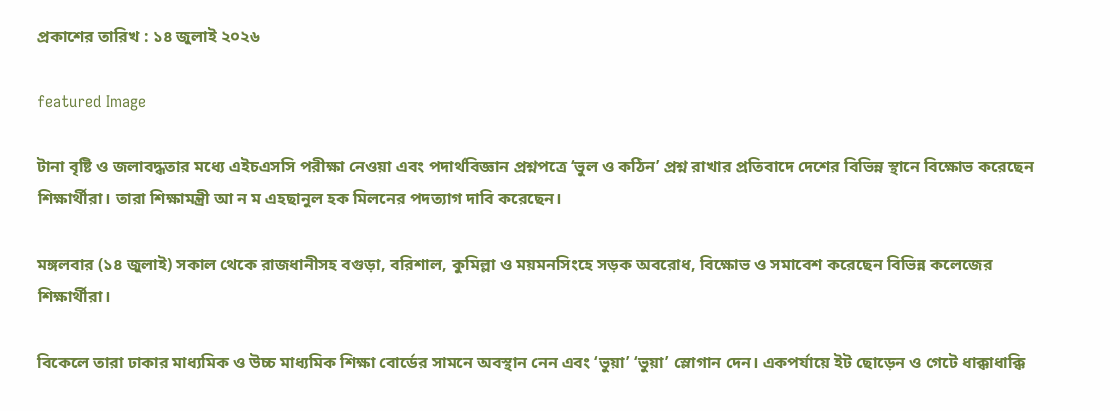প্রকাশের তারিখ : ১৪ জুলাই ২০২৬

featured Image

টানা বৃষ্টি ও জলাবদ্ধতার মধ্যে এইচএসসি পরীক্ষা নেওয়া এবং পদার্থবিজ্ঞান প্রশ্নপত্রে ‘ভুল ও কঠিন’ প্রশ্ন রাখার প্রতিবাদে দেশের বিভিন্ন স্থানে বিক্ষোভ করেছেন শিক্ষার্থীরা। তারা শিক্ষামন্ত্রী আ ন ম এহছানুল হক মিলনের পদত্যাগ দাবি করেছেন।

মঙ্গলবার (১৪ জুলাই) সকাল থেকে রাজধানীসহ বগুড়া, বরিশাল, কুমিল্লা ও ময়মনসিংহে সড়ক অবরোধ, বিক্ষোভ ও সমাবেশ করেছেন বিভিন্ন কলেজের শিক্ষার্থীরা।

বিকেলে তারা ঢাকার মাধ্যমিক ও উচ্চ মাধ্যমিক শিক্ষা বোর্ডের সামনে অবস্থান নেন এবং ‘ভুয়া’ ‘ভুয়া’ স্লোগান দেন। একপর্যায়ে ইট ছোড়েন ও গেটে ধাক্কাধাক্কি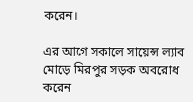করেন।

এর আগে সকালে সায়েন্স ল্যাব মোড়ে মিরপুর সড়ক অবরোধ করেন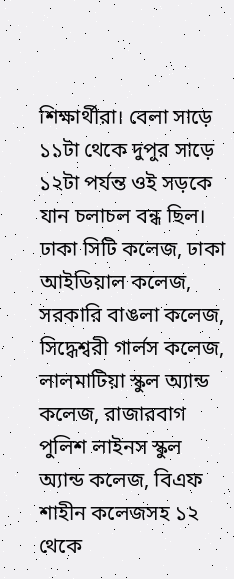শিক্ষার্থীরা। বেলা সাড়ে ১১টা থেকে দুপুর সাড়ে ১২টা পর্যন্ত ওই সড়কে যান চলাচল বন্ধ ছিল। ঢাকা সিটি কলেজ, ঢাকা আইডিয়াল কলেজ, সরকারি বাঙলা কলেজ, সিদ্ধেশ্বরী গার্লস কলেজ, লালমাটিয়া স্কুল অ্যান্ড কলেজ, রাজারবাগ পুলিশ লাইনস স্কুল অ্যান্ড কলেজ, বিএফ শাহীন কলেজসহ ১২ থেকে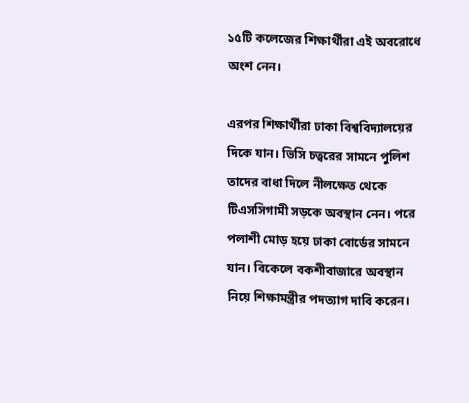১৫টি কলেজের শিক্ষার্থীরা এই অবরোধে অংশ নেন।

এরপর শিক্ষার্থীরা ঢাকা বিশ্ববিদ্যালয়ের দিকে যান। ভিসি চত্বরের সামনে পুলিশ তাদের বাধা দিলে নীলক্ষেত থেকে টিএসসিগামী সড়কে অবস্থান নেন। পরে পলাশী মোড় হয়ে ঢাকা বোর্ডের সামনে যান। বিকেলে বকশীবাজারে অবস্থান নিয়ে শিক্ষামন্ত্রীর পদত্যাগ দাবি করেন।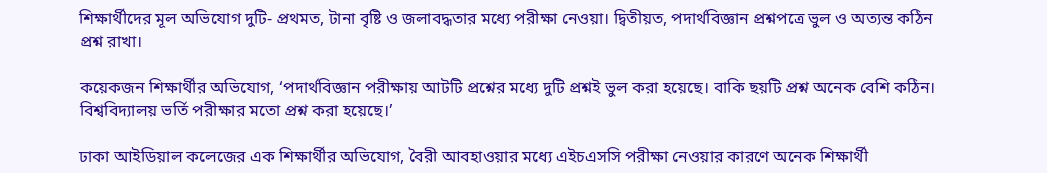শিক্ষার্থীদের মূল অভিযোগ দুটি- প্রথমত, টানা বৃষ্টি ও জলাবদ্ধতার মধ্যে পরীক্ষা নেওয়া। দ্বিতীয়ত, পদার্থবিজ্ঞান প্রশ্নপত্রে ভুল ও অত্যন্ত কঠিন প্রশ্ন রাখা।

কয়েকজন শিক্ষার্থীর অভিযোগ, ‘পদার্থবিজ্ঞান পরীক্ষায় আটটি প্রশ্নের মধ্যে দুটি প্রশ্নই ভুল করা হয়েছে। বাকি ছয়টি প্রশ্ন অনেক বেশি কঠিন। বিশ্ববিদ্যালয় ভর্তি পরীক্ষার মতো প্রশ্ন করা হয়েছে।’

ঢাকা আইডিয়াল কলেজের এক শিক্ষার্থীর অভিযোগ, বৈরী আবহাওয়ার মধ্যে এইচএসসি পরীক্ষা নেওয়ার কারণে অনেক শিক্ষার্থী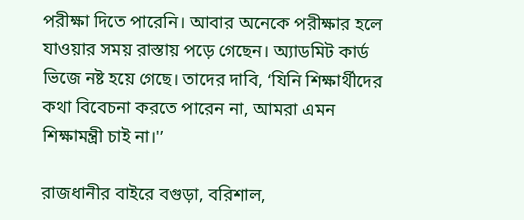পরীক্ষা দিতে পারেনি। আবার অনেকে পরীক্ষার হলে যাওয়ার সময় রাস্তায় পড়ে গেছেন। অ্যাডমিট কার্ড ভিজে নষ্ট হয়ে গেছে। তাদের দাবি, ‘যিনি শিক্ষার্থীদের কথা বিবেচনা করতে পারেন না, আমরা এমন শিক্ষামন্ত্রী চাই না।'’

রাজধানীর বাইরে বগুড়া, বরিশাল,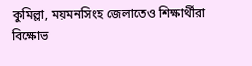কুমিল্লা, ময়মনসিংহ জেলাতেও শিক্ষার্থীরা বিক্ষোভ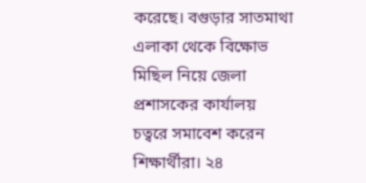করেছে। বগুড়ার সাতমাথা এলাকা থেকে বিক্ষোভ মিছিল নিয়ে জেলা প্রশাসকের কার্যালয় চত্বরে সমাবেশ করেন শিক্ষার্থীরা। ২৪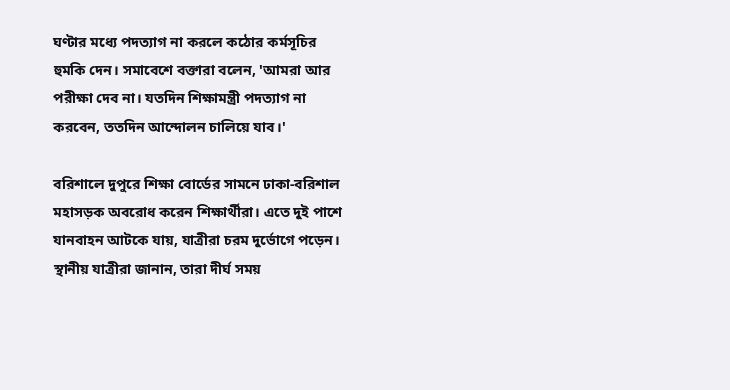ঘণ্টার মধ্যে পদত্যাগ না করলে কঠোর কর্মসূচির হুমকি দেন। সমাবেশে বক্তারা বলেন, 'আমরা আর পরীক্ষা দেব না। যতদিন শিক্ষামন্ত্রী পদত্যাগ না করবেন, ততদিন আন্দোলন চালিয়ে যাব।'

বরিশালে দুপুরে শিক্ষা বোর্ডের সামনে ঢাকা-বরিশাল মহাসড়ক অবরোধ করেন শিক্ষার্থীরা। এতে দুই পাশে যানবাহন আটকে যায়, যাত্রীরা চরম দুর্ভোগে পড়েন। স্থানীয় যাত্রীরা জানান, তারা দীর্ঘ সময়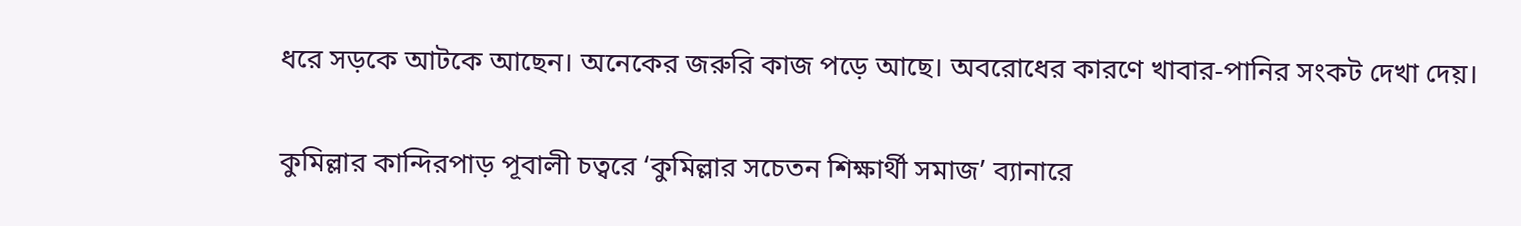ধরে সড়কে আটকে আছেন। অনেকের জরুরি কাজ পড়ে আছে। অবরোধের কারণে খাবার-পানির সংকট দেখা দেয়।

কুমিল্লার কান্দিরপাড় পূবালী চত্বরে ‘কুমিল্লার সচেতন শিক্ষার্থী সমাজ’ ব্যানারে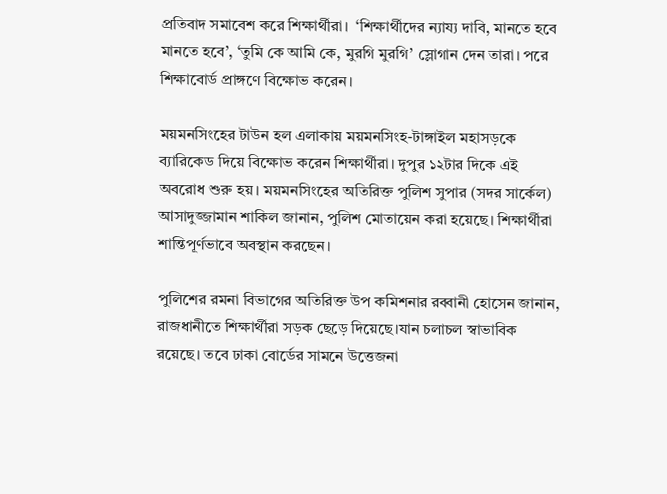প্রতিবাদ সমাবেশ করে শিক্ষার্থীরা।  ‘শিক্ষার্থীদের ন্যায্য দাবি, মানতে হবে মানতে হবে’, ‘তুমি কে আমি কে, মুরগি মুরগি’ স্লোগান দেন তারা। পরে শিক্ষাবোর্ড প্রাঙ্গণে বিক্ষোভ করেন।

ময়মনসিংহের টাউন হল এলাকায় ময়মনসিংহ-টাঙ্গাইল মহাসড়কে ব্যারিকেড দিয়ে বিক্ষোভ করেন শিক্ষার্থীরা। দুপুর ১২টার দিকে এই অবরোধ শুরু হয়। ময়মনসিংহের অতিরিক্ত পুলিশ সুপার (সদর সার্কেল) আসাদুজ্জামান শাকিল জানান, পুলিশ মোতায়েন করা হয়েছে। শিক্ষার্থীরা শান্তিপূর্ণভাবে অবস্থান করছেন।

পুলিশের রমনা বিভাগের অতিরিক্ত উপ কমিশনার রব্বানী হোসেন জানান, রাজধানীতে শিক্ষার্থীরা সড়ক ছেড়ে দিয়েছে।যান চলাচল স্বাভাবিক রয়েছে। তবে ঢাকা বোর্ডের সামনে উত্তেজনা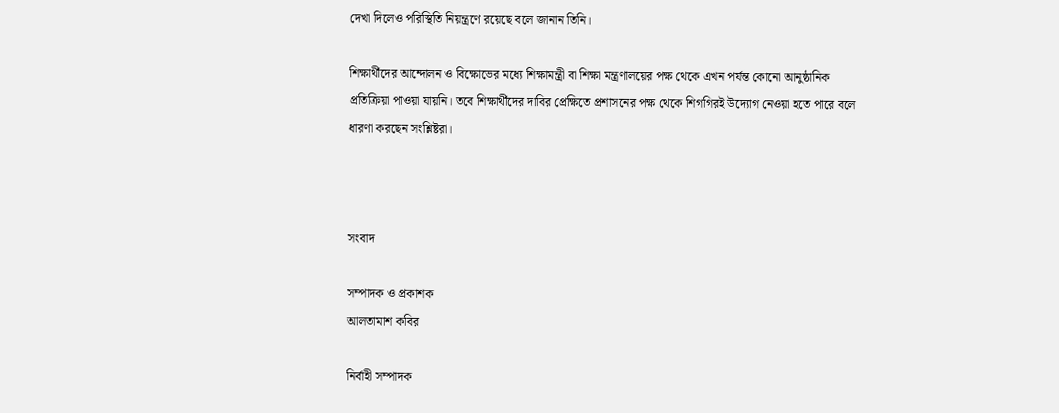দেখা দিলেও পরিস্থিতি নিয়ন্ত্রণে রয়েছে বলে জানান তিনি।

শিক্ষার্থীদের আন্দোলন ও বিক্ষোভের মধ্যে শিক্ষামন্ত্রী বা শিক্ষা মন্ত্রণালয়ের পক্ষ থেকে এখন পর্যন্ত কোনো আনুষ্ঠানিক প্রতিক্রিয়া পাওয়া যায়নি। তবে শিক্ষার্থীদের দাবির প্রেক্ষিতে প্রশাসনের পক্ষ থেকে শিগগিরই উদ্যোগ নেওয়া হতে পারে বলে ধারণা করছেন সংশ্লিষ্টরা।



সংবাদ

সম্পাদক ও প্রকাশক
আলতামাশ কবির

নির্বাহী সম্পাদক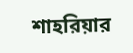শাহরিয়ার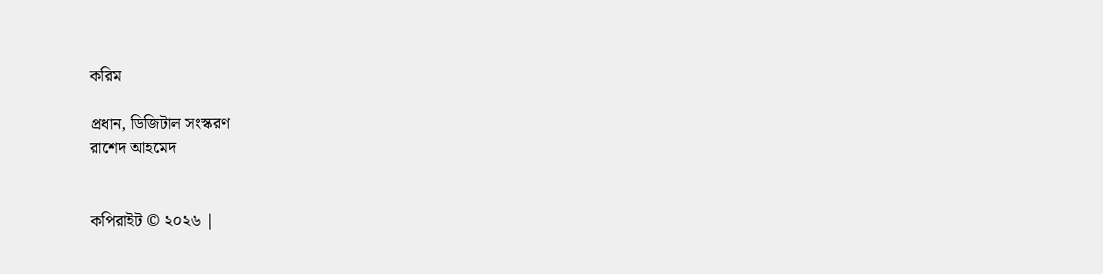করিম

প্রধান, ডিজিটাল সংস্করণ
রাশেদ আহমেদ


কপিরাইট © ২০২৬ |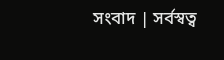সংবাদ | সর্বস্বত্ব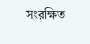সংরক্ষিত